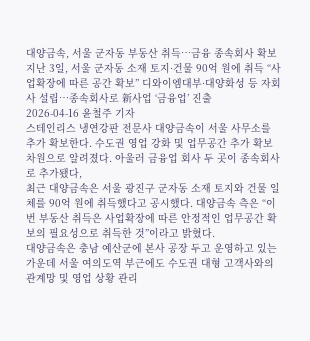대양금속, 서울 군자동 부동산 취득…금융 종속회사 확보
지난 3일, 서울 군자동 소재 토지·건물 90억 원에 취득 “사업확장에 따른 공간 확보” 디와이엠대부·대양화성 등 자회사 설립…종속회사로 新사업 ‘금융업’ 진출
2026-04-16 윤철주 기자
스테인리스 냉연강판 전문사 대양금속이 서울 사무소를 추가 확보한다. 수도권 영업 강화 및 업무공간 추가 확보 차원으로 알려졌다. 아울러 금융업 회사 두 곳이 종속회사로 추가됐다,
최근 대양금속은 서울 광진구 군자동 소재 토지와 건물 일체를 90억 원에 취득했다고 공시했다. 대양금속 측은 “이번 부동산 취득은 사업확장에 따른 안정적인 업무공간 확보의 필요성으로 취득한 것”이라고 밝혔다.
대양금속은 충남 예산군에 본사 공장 두고 운영하고 있는 가운데 서울 여의도역 부근에도 수도권 대형 고객사와의 관계망 및 영업 상황 관리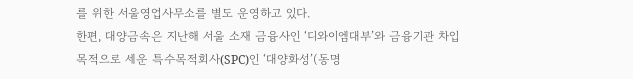를 위한 서울영업사무소를 별도 운영하고 있다.
한편, 대양금속은 지난해 서울 소재 금융사인 ‘디와이엠대부’와 금융기관 차입 목적으로 세운 특수목적회사(SPC)인 ‘대양화성’(동명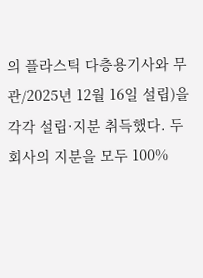의 플라스틱 다층용기사와 무관/2025년 12월 16일 설립)을 각각 설립·지분 취득했다. 두 회사의 지분을 모두 100%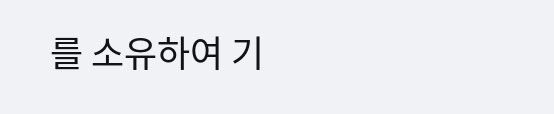를 소유하여 기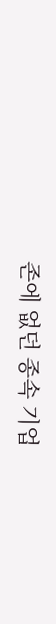존에 없던 종속 기업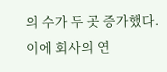의 수가 두 곳 증가했다. 이에 회사의 연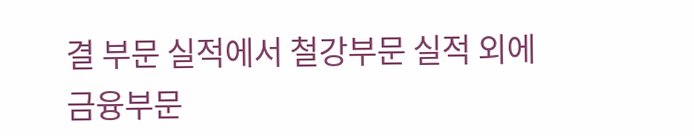결 부문 실적에서 철강부문 실적 외에 금융부문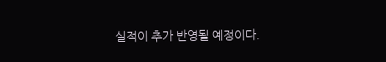실적이 추가 반영될 예정이다.